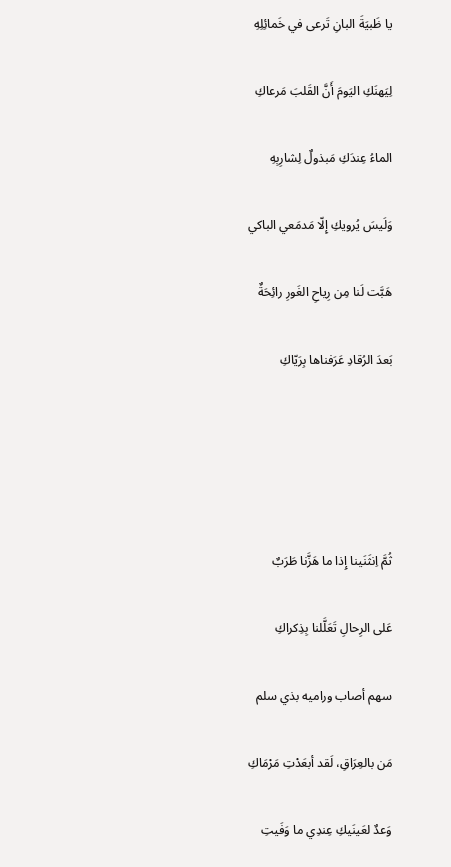يا ظَبيَةَ البانِ تَرعى في خَمائِلِهِ

لِيَهنَكِ اليَومَ أَنَّ القَلبَ مَرعاكِ

الماءُ عِندَكِ مَبذولٌ لِشارِبِهِ

وَلَيسَ يُرويكِ إِلّا مَدمَعي الباكي

هَبَّت لَنا مِن رِياحِ الغَورِ رائِحَةٌ

بَعدَ الرُقادِ عَرَفناها بِرَيّاكِ





ثُمَّ اِنثَنَينا إِذا ما هَزَّنا طَرَبٌ

عَلى الرِحالِ تَعَلَّلنا بِذِكراكِ

سهم أصاب وراميه بذي سلم

مَن بالعِرَاقِ، لَقد أبعَدْتِ مَرْمَاكِ

وَعدٌ لعَينَيكِ عِندِي ما وَفَيتِ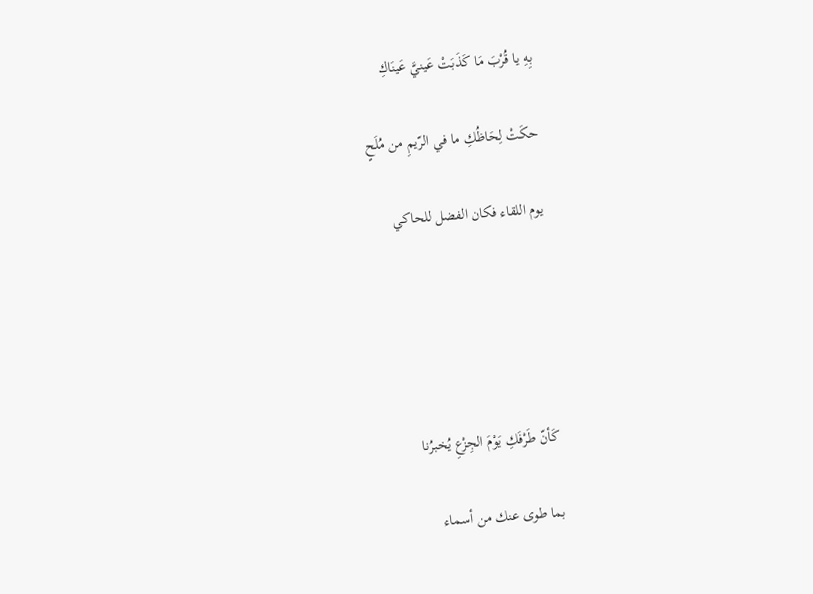بِهِ يا قُرْبَ مَا كَذَبَتْ عَينيَّ عَينَاكِ

حكَتْ لِحَاظُكِ ما في الرّيمِ من مُلَحٍ

يوم اللقاء فكان الفضل للحاكي





كَأنّ طَرْفَكِ يَوْمَ الجِزْعِ يُخبرُنا

بما طوى عنك من أسماء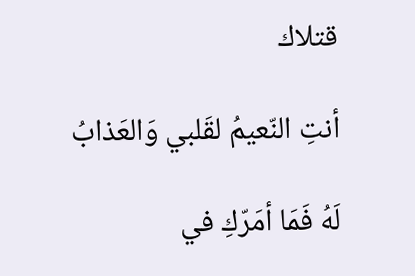قتلاك

أنتِ النّعيمُ لقَلبي وَالعَذابُ

لَهُ فَمَا أمَرّكِ في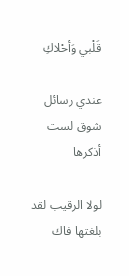قَلْبي وَأحْلاكِ

عندي رسائل شوق لست أذكرها

لولا الرقيب لقد بلغتها فاك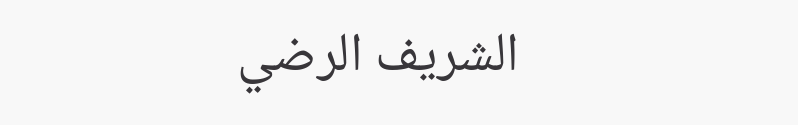الشريف الرضي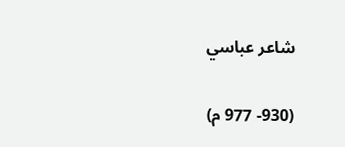شاعر عباسي

(930- 977 م)